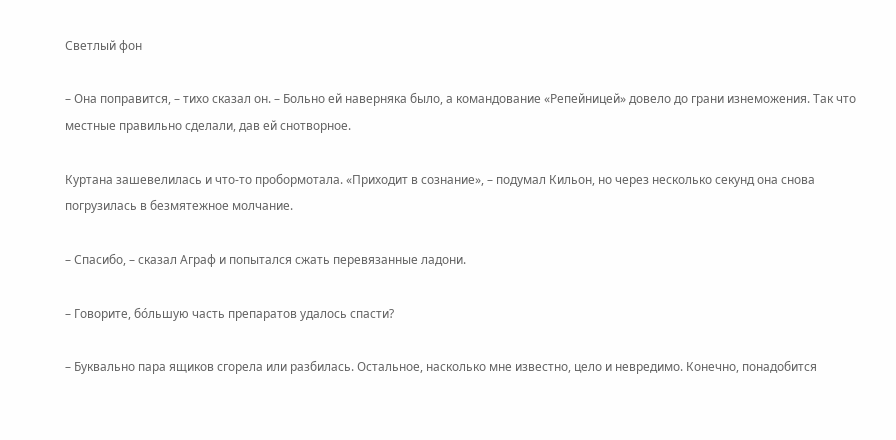Светлый фон

– Она поправится, – тихо сказал он. – Больно ей наверняка было, а командование «Репейницей» довело до грани изнеможения. Так что местные правильно сделали, дав ей снотворное.

Куртана зашевелилась и что-то пробормотала. «Приходит в сознание», – подумал Кильон, но через несколько секунд она снова погрузилась в безмятежное молчание.

– Спасибо, – сказал Аграф и попытался сжать перевязанные ладони.

– Говорите, бо́льшую часть препаратов удалось спасти?

– Буквально пара ящиков сгорела или разбилась. Остальное, насколько мне известно, цело и невредимо. Конечно, понадобится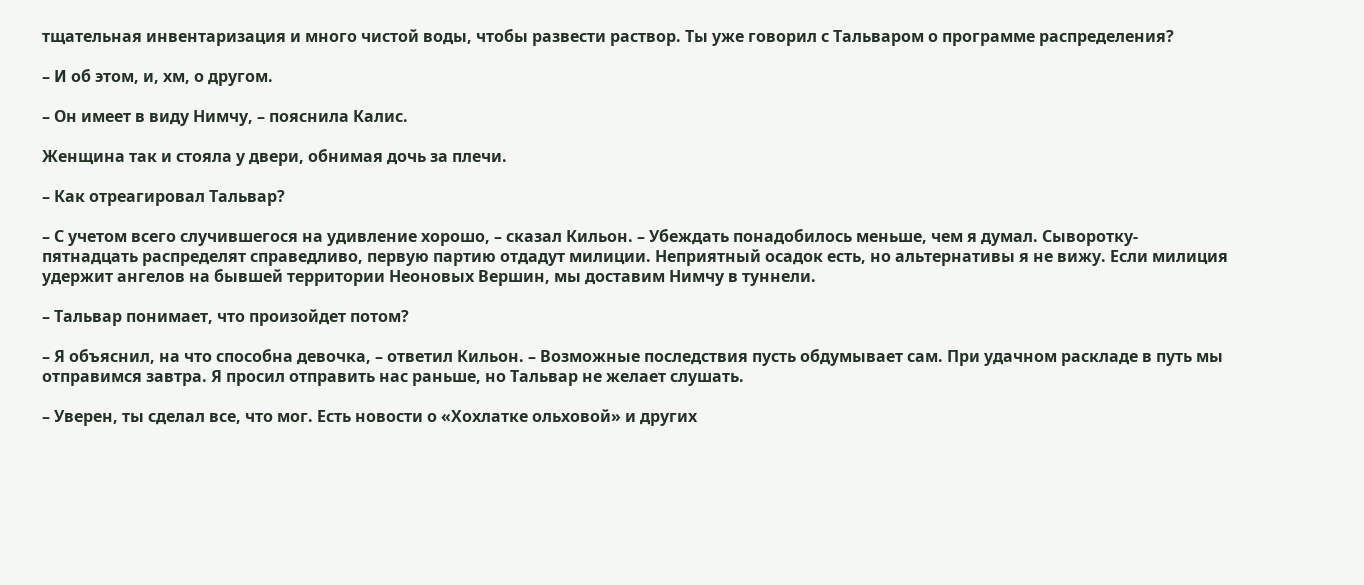тщательная инвентаризация и много чистой воды, чтобы развести раствор. Ты уже говорил с Тальваром о программе распределения?

– И об этом, и, хм, о другом.

– Он имеет в виду Нимчу, – пояснила Калис.

Женщина так и стояла у двери, обнимая дочь за плечи.

– Как отреагировал Тальвар?

– С учетом всего случившегося на удивление хорошо, – сказал Кильон. – Убеждать понадобилось меньше, чем я думал. Сыворотку-пятнадцать распределят справедливо, первую партию отдадут милиции. Неприятный осадок есть, но альтернативы я не вижу. Если милиция удержит ангелов на бывшей территории Неоновых Вершин, мы доставим Нимчу в туннели.

– Тальвар понимает, что произойдет потом?

– Я объяснил, на что способна девочка, – ответил Кильон. – Возможные последствия пусть обдумывает сам. При удачном раскладе в путь мы отправимся завтра. Я просил отправить нас раньше, но Тальвар не желает слушать.

– Уверен, ты сделал все, что мог. Есть новости о «Хохлатке ольховой» и других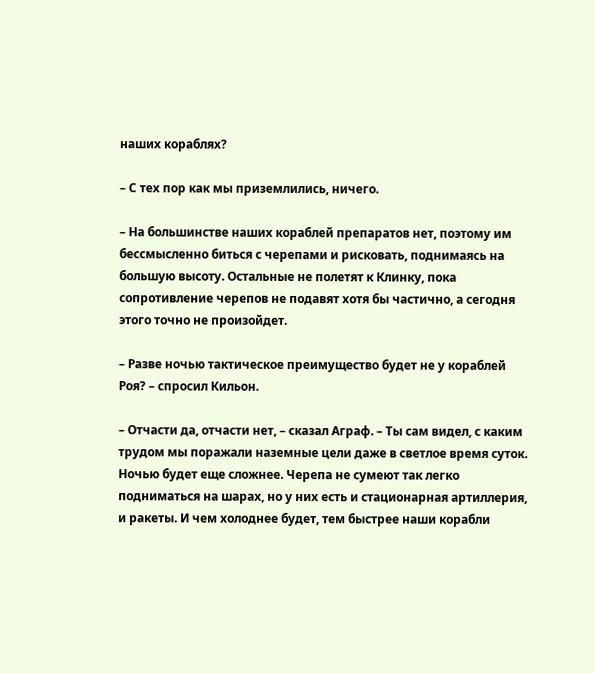наших кораблях?

– С тех пор как мы приземлились, ничего.

– На большинстве наших кораблей препаратов нет, поэтому им бессмысленно биться с черепами и рисковать, поднимаясь на большую высоту. Остальные не полетят к Клинку, пока сопротивление черепов не подавят хотя бы частично, а сегодня этого точно не произойдет.

– Разве ночью тактическое преимущество будет не у кораблей Роя? – спросил Кильон.

– Отчасти да, отчасти нет, – сказал Аграф. – Ты сам видел, с каким трудом мы поражали наземные цели даже в светлое время суток. Ночью будет еще сложнее. Черепа не сумеют так легко подниматься на шарах, но у них есть и стационарная артиллерия, и ракеты. И чем холоднее будет, тем быстрее наши корабли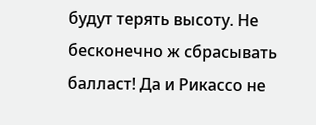будут терять высоту. Не бесконечно ж сбрасывать балласт! Да и Рикассо не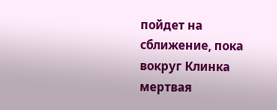пойдет на сближение, пока вокруг Клинка мертвая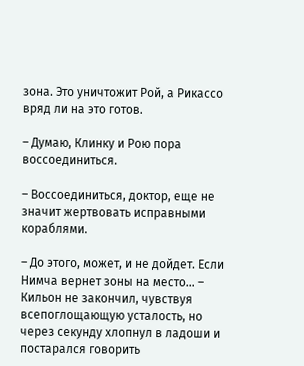зона. Это уничтожит Рой, а Рикассо вряд ли на это готов.

– Думаю, Клинку и Рою пора воссоединиться.

– Воссоединиться, доктор, еще не значит жертвовать исправными кораблями.

– До этого, может, и не дойдет. Если Нимча вернет зоны на место… – Кильон не закончил, чувствуя всепоглощающую усталость, но через секунду хлопнул в ладоши и постарался говорить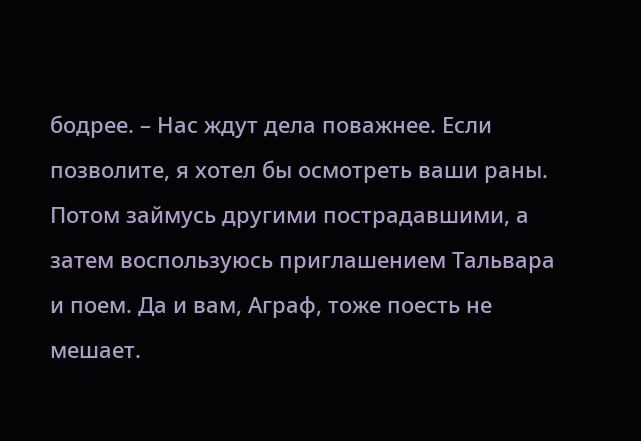бодрее. – Нас ждут дела поважнее. Если позволите, я хотел бы осмотреть ваши раны. Потом займусь другими пострадавшими, а затем воспользуюсь приглашением Тальвара и поем. Да и вам, Аграф, тоже поесть не мешает.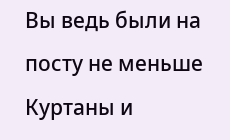Вы ведь были на посту не меньше Куртаны и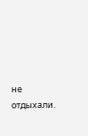не отдыхали.